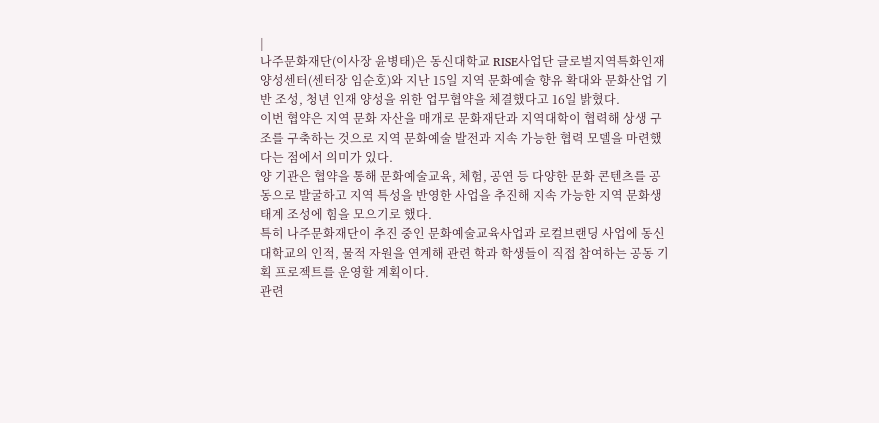|
나주문화재단(이사장 윤병태)은 동신대학교 RISE사업단 글로벌지역특화인재양성센터(센터장 임순호)와 지난 15일 지역 문화예술 향유 확대와 문화산업 기반 조성, 청년 인재 양성을 위한 업무협약을 체결했다고 16일 밝혔다.
이번 협약은 지역 문화 자산을 매개로 문화재단과 지역대학이 협력해 상생 구조를 구축하는 것으로 지역 문화예술 발전과 지속 가능한 협력 모델을 마련했다는 점에서 의미가 있다.
양 기관은 협약을 통해 문화예술교육, 체험, 공연 등 다양한 문화 콘텐츠를 공동으로 발굴하고 지역 특성을 반영한 사업을 추진해 지속 가능한 지역 문화생태계 조성에 힘을 모으기로 했다.
특히 나주문화재단이 추진 중인 문화예술교육사업과 로컬브랜딩 사업에 동신대학교의 인적, 물적 자원을 연계해 관련 학과 학생들이 직접 참여하는 공동 기획 프로젝트를 운영할 계획이다.
관련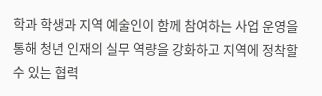학과 학생과 지역 예술인이 함께 참여하는 사업 운영을 통해 청년 인재의 실무 역량을 강화하고 지역에 정착할 수 있는 협력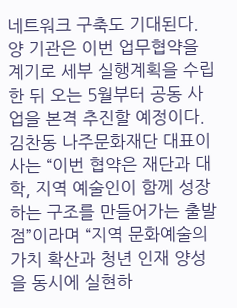네트워크 구축도 기대된다.
양 기관은 이번 업무협약을 계기로 세부 실행계획을 수립한 뒤 오는 5월부터 공동 사업을 본격 추진할 예정이다.
김찬동 나주문화재단 대표이사는 “이번 협약은 재단과 대학, 지역 예술인이 함께 성장하는 구조를 만들어가는 출발점”이라며 “지역 문화예술의 가치 확산과 청년 인재 양성을 동시에 실현하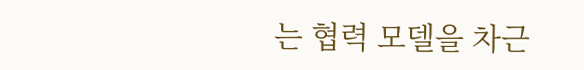는 협력 모델을 차근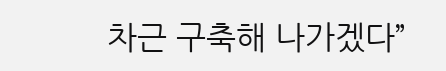차근 구축해 나가겠다”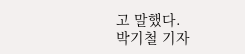고 말했다.
박기철 기자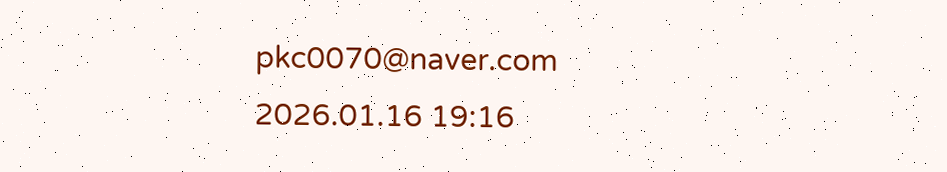pkc0070@naver.com
2026.01.16 19:16